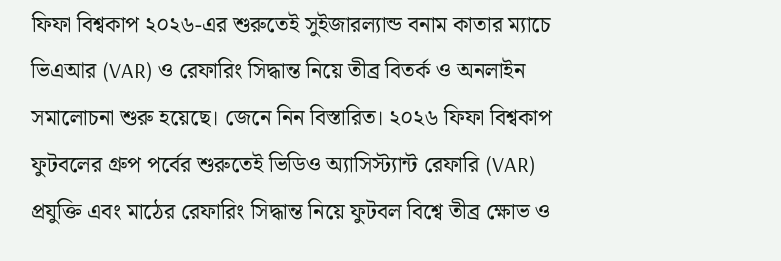ফিফা বিশ্বকাপ ২০২৬-এর শুরুতেই সুইজারল্যান্ড বনাম কাতার ম্যাচে ভিএআর (VAR) ও রেফারিং সিদ্ধান্ত নিয়ে তীব্র বিতর্ক ও অনলাইন সমালোচনা শুরু হয়েছে। জেনে নিন বিস্তারিত। ২০২৬ ফিফা বিশ্বকাপ ফুটবলের গ্রুপ পর্বের শুরুতেই ভিডিও অ্যাসিস্ট্যান্ট রেফারি (VAR) প্রযুক্তি এবং মাঠের রেফারিং সিদ্ধান্ত নিয়ে ফুটবল বিশ্বে তীব্র ক্ষোভ ও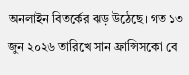অনলাইন বিতর্কের ঝড় উঠেছে। গত ১৩ জুন ২০২৬ তারিখে সান ফ্রান্সিসকো বে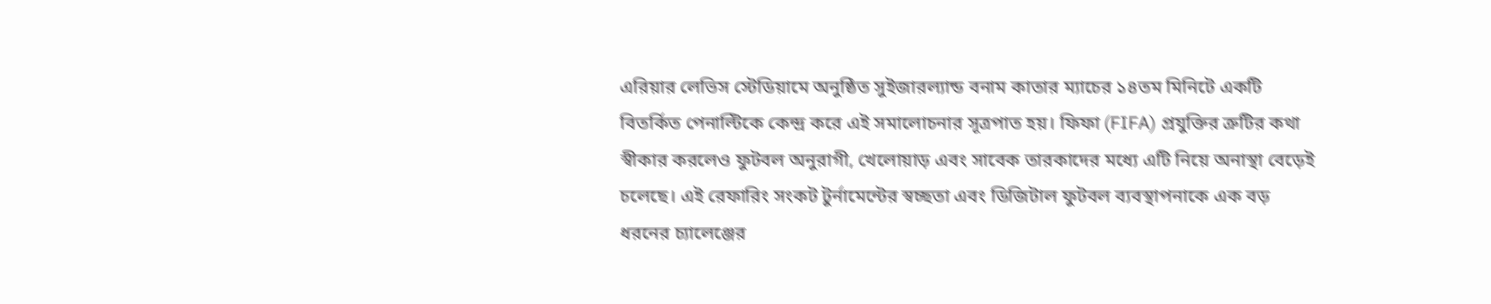এরিয়ার লেভিস স্টেডিয়ামে অনুষ্ঠিত সুইজারল্যান্ড বনাম কাতার ম্যাচের ১৪তম মিনিটে একটি বিতর্কিত পেনাল্টিকে কেন্দ্র করে এই সমালোচনার সূত্রপাত হয়। ফিফা (FIFA) প্রযুক্তির ত্রুটির কথা স্বীকার করলেও ফুটবল অনুরাগী, খেলোয়াড় এবং সাবেক তারকাদের মধ্যে এটি নিয়ে অনাস্থা বেড়েই চলেছে। এই রেফারিং সংকট টুর্নামেন্টের স্বচ্ছতা এবং ডিজিটাল ফুটবল ব্যবস্থাপনাকে এক বড় ধরনের চ্যালেঞ্জের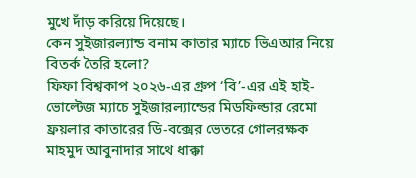মুখে দাঁড় করিয়ে দিয়েছে।
কেন সুইজারল্যান্ড বনাম কাতার ম্যাচে ভিএআর নিয়ে বিতর্ক তৈরি হলো?
ফিফা বিশ্বকাপ ২০২৬-এর গ্রুপ ‘বি’-এর এই হাই-ভোল্টেজ ম্যাচে সুইজারল্যান্ডের মিডফিল্ডার রেমো ফ্রয়লার কাতারের ডি-বক্সের ভেতরে গোলরক্ষক মাহমুদ আবুনাদার সাথে ধাক্কা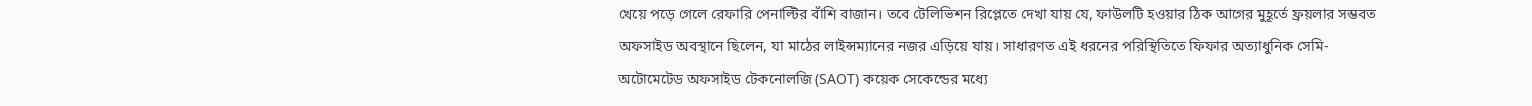খেয়ে পড়ে গেলে রেফারি পেনাল্টির বাঁশি বাজান। তবে টেলিভিশন রিপ্লেতে দেখা যায় যে, ফাউলটি হওয়ার ঠিক আগের মুহূর্তে ফ্রয়লার সম্ভবত অফসাইড অবস্থানে ছিলেন, যা মাঠের লাইন্সম্যানের নজর এড়িয়ে যায়। সাধারণত এই ধরনের পরিস্থিতিতে ফিফার অত্যাধুনিক সেমি-অটোমেটেড অফসাইড টেকনোলজি (SAOT) কয়েক সেকেন্ডের মধ্যে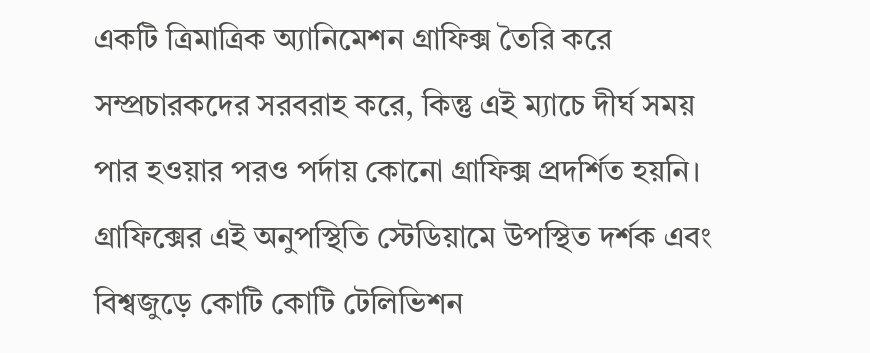একটি ত্রিমাত্রিক অ্যানিমেশন গ্রাফিক্স তৈরি করে সম্প্রচারকদের সরবরাহ করে, কিন্তু এই ম্যাচে দীর্ঘ সময় পার হওয়ার পরও পর্দায় কোনো গ্রাফিক্স প্রদর্শিত হয়নি। গ্রাফিক্সের এই অনুপস্থিতি স্টেডিয়ামে উপস্থিত দর্শক এবং বিশ্বজুড়ে কোটি কোটি টেলিভিশন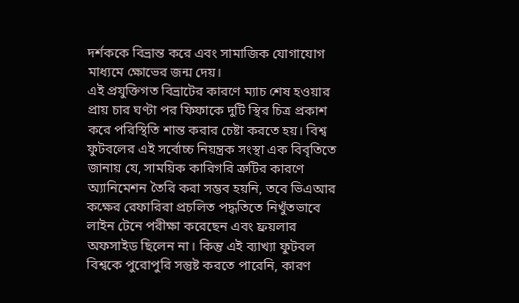দর্শককে বিভ্রান্ত করে এবং সামাজিক যোগাযোগ মাধ্যমে ক্ষোভের জন্ম দেয়।
এই প্রযুক্তিগত বিভ্রাটের কারণে ম্যাচ শেষ হওয়ার প্রায় চার ঘণ্টা পর ফিফাকে দুটি স্থির চিত্র প্রকাশ করে পরিস্থিতি শান্ত করার চেষ্টা করতে হয়। বিশ্ব ফুটবলের এই সর্বোচ্চ নিয়ন্ত্রক সংস্থা এক বিবৃতিতে জানায় যে, সাময়িক কারিগরি ত্রুটির কারণে অ্যানিমেশন তৈরি করা সম্ভব হয়নি, তবে ভিএআর কক্ষের রেফারিরা প্রচলিত পদ্ধতিতে নিখুঁতভাবে লাইন টেনে পরীক্ষা করেছেন এবং ফ্রয়লার অফসাইড ছিলেন না। কিন্তু এই ব্যাখ্যা ফুটবল বিশ্বকে পুরোপুরি সন্তুষ্ট করতে পারেনি, কারণ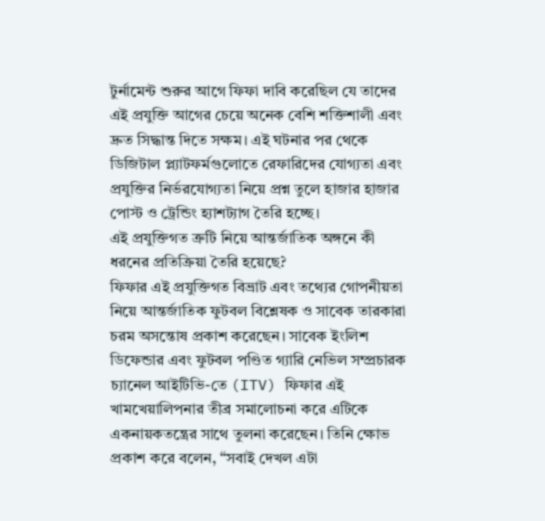টুর্নামেন্ট শুরুর আগে ফিফা দাবি করেছিল যে তাদের এই প্রযুক্তি আগের চেয়ে অনেক বেশি শক্তিশালী এবং দ্রুত সিদ্ধান্ত দিতে সক্ষম। এই ঘটনার পর থেকে ডিজিটাল প্ল্যাটফর্মগুলোতে রেফারিদের যোগ্যতা এবং প্রযুক্তির নির্ভরযোগ্যতা নিয়ে প্রশ্ন তুলে হাজার হাজার পোস্ট ও ট্রেন্ডিং হ্যাশট্যাগ তৈরি হচ্ছে।
এই প্রযুক্তিগত ত্রুটি নিয়ে আন্তর্জাতিক অঙ্গনে কী ধরনের প্রতিক্রিয়া তৈরি হয়েছে?
ফিফার এই প্রযুক্তিগত বিভ্রাট এবং তথ্যের গোপনীয়তা নিয়ে আন্তর্জাতিক ফুটবল বিশ্লেষক ও সাবেক তারকারা চরম অসন্তোষ প্রকাশ করেছেন। সাবেক ইংলিশ ডিফেন্ডার এবং ফুটবল পণ্ডিত গ্যারি নেভিল সম্প্রচারক চ্যানেল আইটিভি-তে (ITV) ফিফার এই খামখেয়ালিপনার তীব্র সমালোচনা করে এটিকে একনায়কতন্ত্রের সাথে তুলনা করেছেন। তিনি ক্ষোভ প্রকাশ করে বলেন, “সবাই দেখল এটা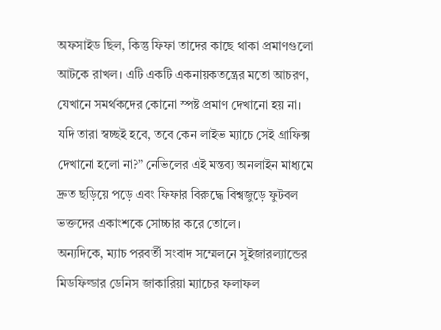অফসাইড ছিল, কিন্তু ফিফা তাদের কাছে থাকা প্রমাণগুলো আটকে রাখল। এটি একটি একনায়কতন্ত্রের মতো আচরণ, যেখানে সমর্থকদের কোনো স্পষ্ট প্রমাণ দেখানো হয় না। যদি তারা স্বচ্ছই হবে, তবে কেন লাইভ ম্যাচে সেই গ্রাফিক্স দেখানো হলো না?” নেভিলের এই মন্তব্য অনলাইন মাধ্যমে দ্রুত ছড়িয়ে পড়ে এবং ফিফার বিরুদ্ধে বিশ্বজুড়ে ফুটবল ভক্তদের একাংশকে সোচ্চার করে তোলে।
অন্যদিকে, ম্যাচ পরবর্তী সংবাদ সম্মেলনে সুইজারল্যান্ডের মিডফিল্ডার ডেনিস জাকারিয়া ম্যাচের ফলাফল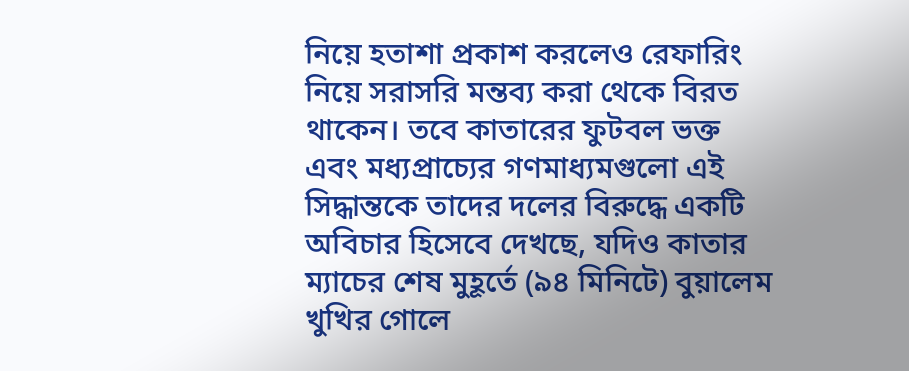নিয়ে হতাশা প্রকাশ করলেও রেফারিং নিয়ে সরাসরি মন্তব্য করা থেকে বিরত থাকেন। তবে কাতারের ফুটবল ভক্ত এবং মধ্যপ্রাচ্যের গণমাধ্যমগুলো এই সিদ্ধান্তকে তাদের দলের বিরুদ্ধে একটি অবিচার হিসেবে দেখছে, যদিও কাতার ম্যাচের শেষ মুহূর্তে (৯৪ মিনিটে) বুয়ালেম খুখির গোলে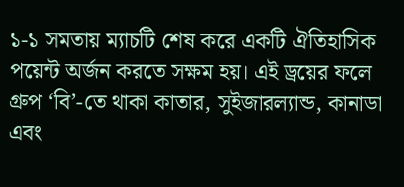১-১ সমতায় ম্যাচটি শেষ করে একটি ঐতিহাসিক পয়েন্ট অর্জন করতে সক্ষম হয়। এই ড্রয়ের ফলে গ্রুপ ‘বি’-তে থাকা কাতার, সুইজারল্যান্ড, কানাডা এবং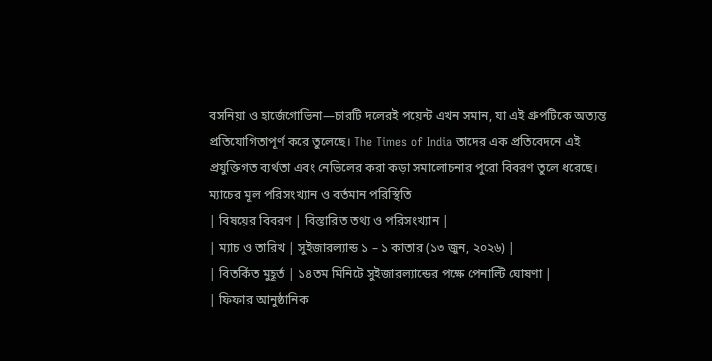বসনিয়া ও হার্জেগোভিনা—চারটি দলেরই পয়েন্ট এখন সমান, যা এই গ্রুপটিকে অত্যন্ত প্রতিযোগিতাপূর্ণ করে তুলেছে। The Times of India তাদের এক প্রতিবেদনে এই প্রযুক্তিগত ব্যর্থতা এবং নেভিলের করা কড়া সমালোচনার পুরো বিবরণ তুলে ধরেছে।
ম্যাচের মূল পরিসংখ্যান ও বর্তমান পরিস্থিতি
| বিষয়ের বিবরণ | বিস্তারিত তথ্য ও পরিসংখ্যান |
| ম্যাচ ও তারিখ | সুইজারল্যান্ড ১ – ১ কাতার (১৩ জুন, ২০২৬) |
| বিতর্কিত মুহূর্ত | ১৪তম মিনিটে সুইজারল্যান্ডের পক্ষে পেনাল্টি ঘোষণা |
| ফিফার আনুষ্ঠানিক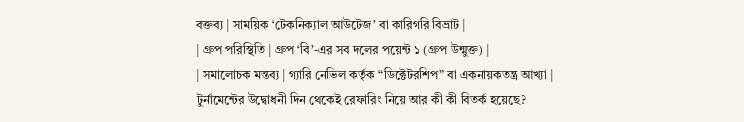বক্তব্য | সাময়িক ‘টেকনিক্যাল আউটেজ’ বা কারিগরি বিভ্রাট |
| গ্রুপ পরিস্থিতি | গ্রুপ ‘বি’-এর সব দলের পয়েন্ট ১ (গ্রুপ উন্মুক্ত) |
| সমালোচক মন্তব্য | গ্যারি নেভিল কর্তৃক “ডিক্টেটরশিপ” বা একনায়কতন্ত্র আখ্যা |
টুর্নামেন্টের উদ্বোধনী দিন থেকেই রেফারিং নিয়ে আর কী কী বিতর্ক হয়েছে?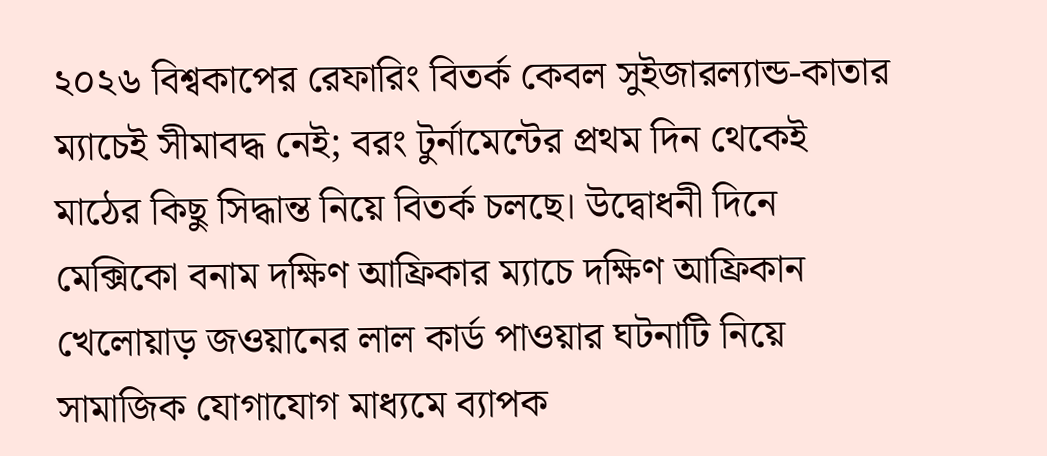২০২৬ বিশ্বকাপের রেফারিং বিতর্ক কেবল সুইজারল্যান্ড-কাতার ম্যাচেই সীমাবদ্ধ নেই; বরং টুর্নামেন্টের প্রথম দিন থেকেই মাঠের কিছু সিদ্ধান্ত নিয়ে বিতর্ক চলছে। উদ্বোধনী দিনে মেক্সিকো বনাম দক্ষিণ আফ্রিকার ম্যাচে দক্ষিণ আফ্রিকান খেলোয়াড় জওয়ানের লাল কার্ড পাওয়ার ঘটনাটি নিয়ে সামাজিক যোগাযোগ মাধ্যমে ব্যাপক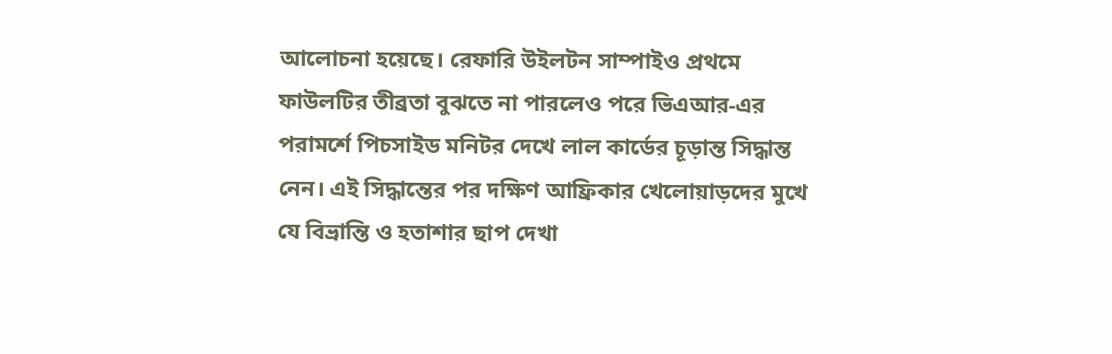আলোচনা হয়েছে। রেফারি উইলটন সাম্পাইও প্রথমে ফাউলটির তীব্রতা বুঝতে না পারলেও পরে ভিএআর-এর পরামর্শে পিচসাইড মনিটর দেখে লাল কার্ডের চূড়ান্ত সিদ্ধান্ত নেন। এই সিদ্ধান্তের পর দক্ষিণ আফ্রিকার খেলোয়াড়দের মুখে যে বিভ্রান্তি ও হতাশার ছাপ দেখা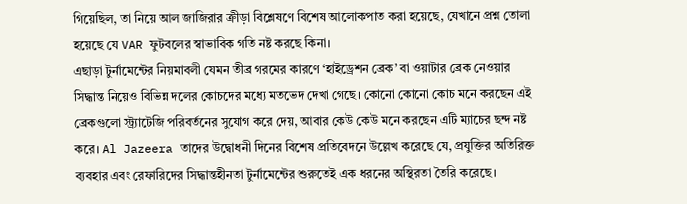গিয়েছিল, তা নিয়ে আল জাজিরার ক্রীড়া বিশ্লেষণে বিশেষ আলোকপাত করা হয়েছে, যেখানে প্রশ্ন তোলা হয়েছে যে VAR ফুটবলের স্বাভাবিক গতি নষ্ট করছে কিনা।
এছাড়া টুর্নামেন্টের নিয়মাবলী যেমন তীব্র গরমের কারণে ‘হাইড্রেশন ব্রেক’ বা ওয়াটার ব্রেক নেওয়ার সিদ্ধান্ত নিয়েও বিভিন্ন দলের কোচদের মধ্যে মতভেদ দেখা গেছে। কোনো কোনো কোচ মনে করছেন এই ব্রেকগুলো স্ট্র্যাটেজি পরিবর্তনের সুযোগ করে দেয়, আবার কেউ কেউ মনে করছেন এটি ম্যাচের ছন্দ নষ্ট করে। Al Jazeera তাদের উদ্বোধনী দিনের বিশেষ প্রতিবেদনে উল্লেখ করেছে যে, প্রযুক্তির অতিরিক্ত ব্যবহার এবং রেফারিদের সিদ্ধান্তহীনতা টুর্নামেন্টের শুরুতেই এক ধরনের অস্থিরতা তৈরি করেছে।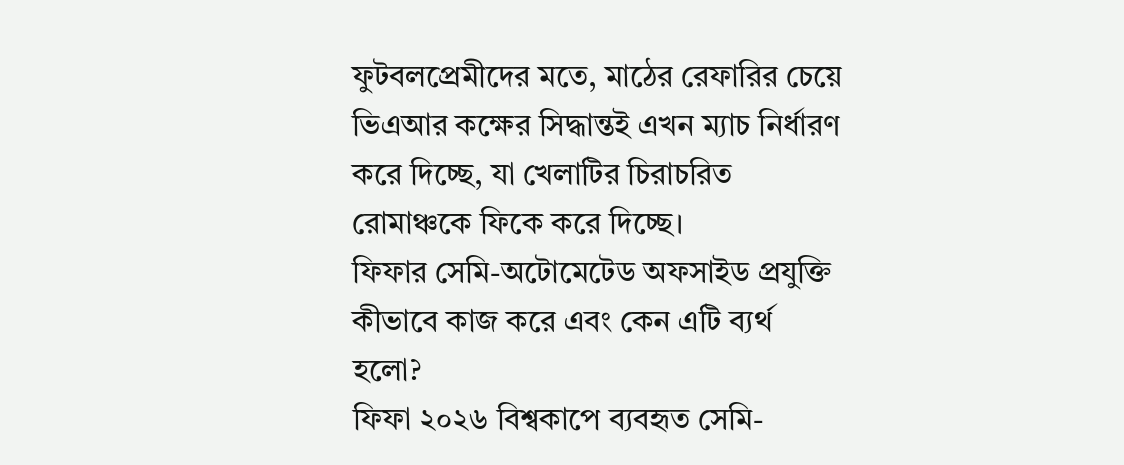ফুটবলপ্রেমীদের মতে, মাঠের রেফারির চেয়ে ভিএআর কক্ষের সিদ্ধান্তই এখন ম্যাচ নির্ধারণ করে দিচ্ছে, যা খেলাটির চিরাচরিত রোমাঞ্চকে ফিকে করে দিচ্ছে।
ফিফার সেমি-অটোমেটেড অফসাইড প্রযুক্তি কীভাবে কাজ করে এবং কেন এটি ব্যর্থ হলো?
ফিফা ২০২৬ বিশ্বকাপে ব্যবহৃত সেমি-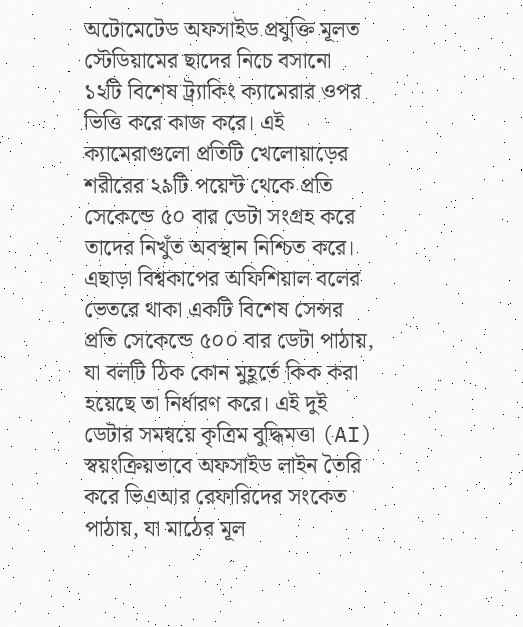অটোমেটেড অফসাইড প্রযুক্তি মূলত স্টেডিয়ামের ছাদের নিচে বসানো ১২টি বিশেষ ট্র্যাকিং ক্যামেরার ওপর ভিত্তি করে কাজ করে। এই ক্যামেরাগুলো প্রতিটি খেলোয়াড়ের শরীরের ২৯টি পয়েন্ট থেকে প্রতি সেকেন্ডে ৫০ বার ডেটা সংগ্রহ করে তাদের নিখুঁত অবস্থান নিশ্চিত করে। এছাড়া বিশ্বকাপের অফিশিয়াল বলের ভেতরে থাকা একটি বিশেষ সেন্সর প্রতি সেকেন্ডে ৫০০ বার ডেটা পাঠায়, যা বলটি ঠিক কোন মুহূর্তে কিক করা হয়েছে তা নির্ধারণ করে। এই দুই ডেটার সমন্বয়ে কৃত্রিম বুদ্ধিমত্তা (AI) স্বয়ংক্রিয়ভাবে অফসাইড লাইন তৈরি করে ভিএআর রেফারিদের সংকেত পাঠায়, যা মাঠের মূল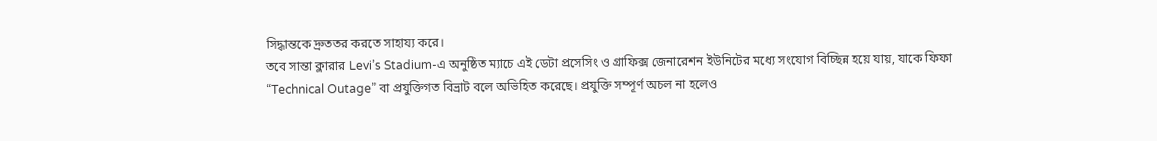সিদ্ধান্তকে দ্রুততর করতে সাহায্য করে।
তবে সান্তা ক্লারার Levi’s Stadium-এ অনুষ্ঠিত ম্যাচে এই ডেটা প্রসেসিং ও গ্রাফিক্স জেনারেশন ইউনিটের মধ্যে সংযোগ বিচ্ছিন্ন হয়ে যায়, যাকে ফিফা “Technical Outage” বা প্রযুক্তিগত বিভ্রাট বলে অভিহিত করেছে। প্রযুক্তি সম্পূর্ণ অচল না হলেও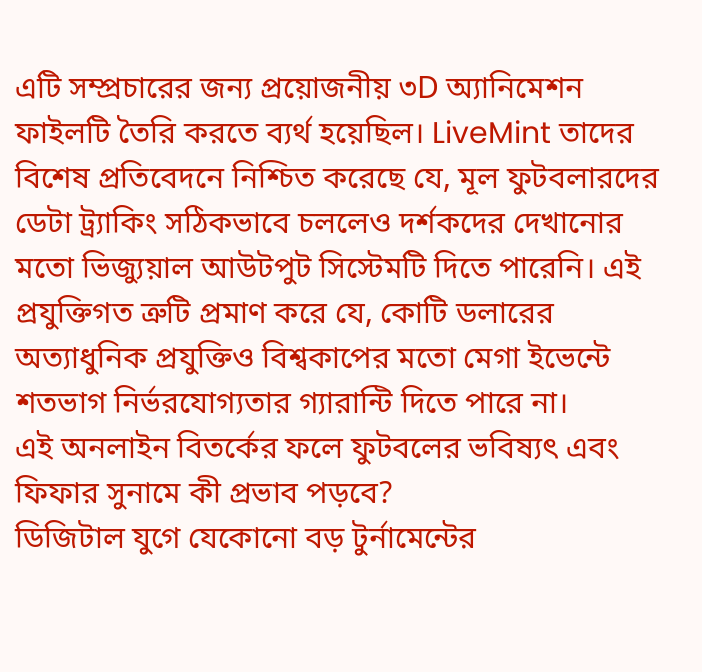এটি সম্প্রচারের জন্য প্রয়োজনীয় ৩D অ্যানিমেশন ফাইলটি তৈরি করতে ব্যর্থ হয়েছিল। LiveMint তাদের বিশেষ প্রতিবেদনে নিশ্চিত করেছে যে, মূল ফুটবলারদের ডেটা ট্র্যাকিং সঠিকভাবে চললেও দর্শকদের দেখানোর মতো ভিজ্যুয়াল আউটপুট সিস্টেমটি দিতে পারেনি। এই প্রযুক্তিগত ত্রুটি প্রমাণ করে যে, কোটি ডলারের অত্যাধুনিক প্রযুক্তিও বিশ্বকাপের মতো মেগা ইভেন্টে শতভাগ নির্ভরযোগ্যতার গ্যারান্টি দিতে পারে না।
এই অনলাইন বিতর্কের ফলে ফুটবলের ভবিষ্যৎ এবং ফিফার সুনামে কী প্রভাব পড়বে?
ডিজিটাল যুগে যেকোনো বড় টুর্নামেন্টের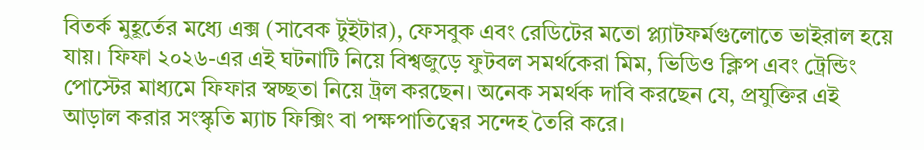বিতর্ক মুহূর্তের মধ্যে এক্স (সাবেক টুইটার), ফেসবুক এবং রেডিটের মতো প্ল্যাটফর্মগুলোতে ভাইরাল হয়ে যায়। ফিফা ২০২৬-এর এই ঘটনাটি নিয়ে বিশ্বজুড়ে ফুটবল সমর্থকেরা মিম, ভিডিও ক্লিপ এবং ট্রেন্ডিং পোস্টের মাধ্যমে ফিফার স্বচ্ছতা নিয়ে ট্রল করছেন। অনেক সমর্থক দাবি করছেন যে, প্রযুক্তির এই আড়াল করার সংস্কৃতি ম্যাচ ফিক্সিং বা পক্ষপাতিত্বের সন্দেহ তৈরি করে।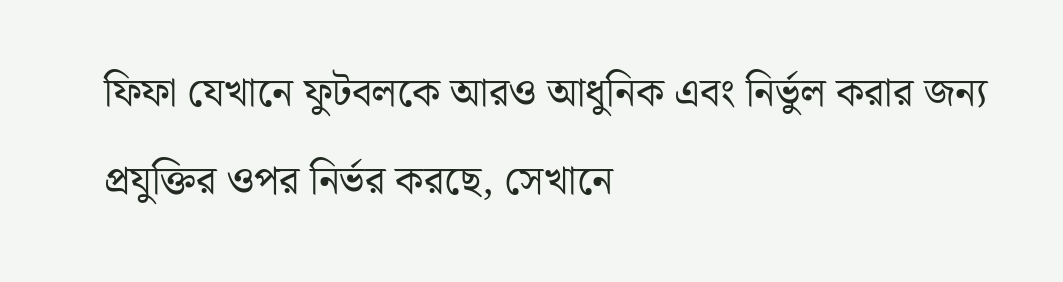ফিফা যেখানে ফুটবলকে আরও আধুনিক এবং নির্ভুল করার জন্য প্রযুক্তির ওপর নির্ভর করছে, সেখানে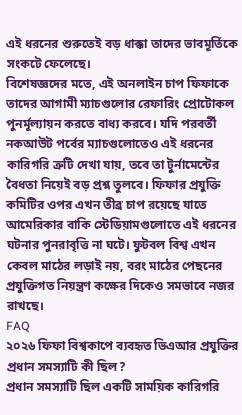এই ধরনের শুরুতেই বড় ধাক্কা তাদের ভাবমূর্তিকে সংকটে ফেলেছে।
বিশেষজ্ঞদের মতে, এই অনলাইন চাপ ফিফাকে তাদের আগামী ম্যাচগুলোর রেফারিং প্রোটোকল পুনর্মূল্যায়ন করতে বাধ্য করবে। যদি পরবর্তী নকআউট পর্বের ম্যাচগুলোতেও এই ধরনের কারিগরি ত্রুটি দেখা যায়, তবে তা টুর্নামেন্টের বৈধতা নিয়েই বড় প্রশ্ন তুলবে। ফিফার প্রযুক্তি কমিটির ওপর এখন তীব্র চাপ রয়েছে যাতে আমেরিকার বাকি স্টেডিয়ামগুলোতে এই ধরনের ঘটনার পুনরাবৃত্তি না ঘটে। ফুটবল বিশ্ব এখন কেবল মাঠের লড়াই নয়, বরং মাঠের পেছনের প্রযুক্তিগত নিয়ন্ত্রণ কক্ষের দিকেও সমভাবে নজর রাখছে।
FAQ
২০২৬ ফিফা বিশ্বকাপে ব্যবহৃত ভিএআর প্রযুক্তির প্রধান সমস্যাটি কী ছিল?
প্রধান সমস্যাটি ছিল একটি সাময়িক কারিগরি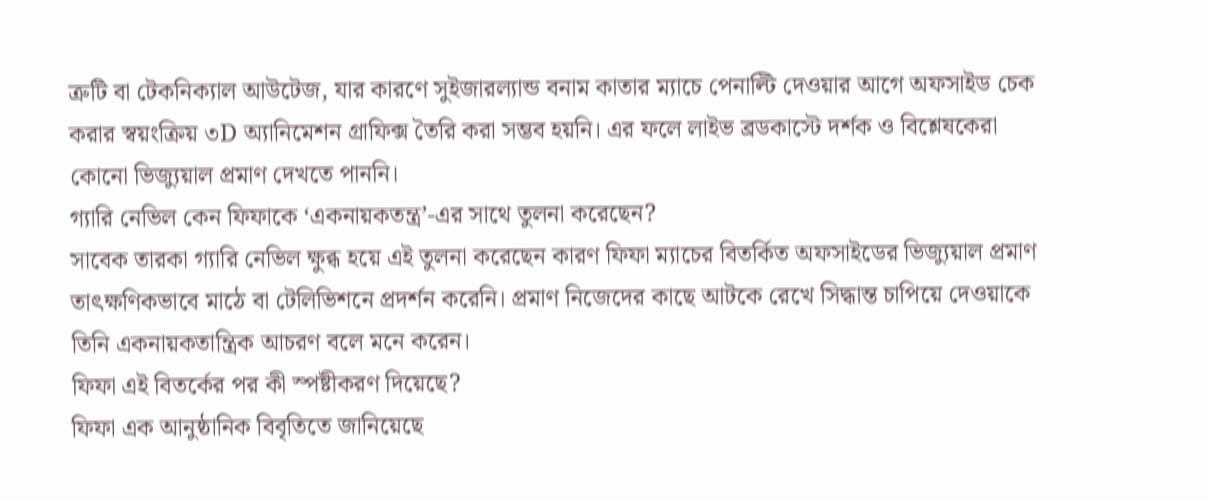ত্রুটি বা টেকনিক্যাল আউটেজ, যার কারণে সুইজারল্যান্ড বনাম কাতার ম্যাচে পেনাল্টি দেওয়ার আগে অফসাইড চেক করার স্বয়ংক্রিয় ৩D অ্যানিমেশন গ্রাফিক্স তৈরি করা সম্ভব হয়নি। এর ফলে লাইভ ব্রডকাস্টে দর্শক ও বিশ্লেষকেরা কোনো ভিজ্যুয়াল প্রমাণ দেখতে পাননি।
গ্যারি নেভিল কেন ফিফাকে ‘একনায়কতন্ত্র’-এর সাথে তুলনা করেছেন?
সাবেক তারকা গ্যারি নেভিল ক্ষুব্ধ হয়ে এই তুলনা করেছেন কারণ ফিফা ম্যাচের বিতর্কিত অফসাইডের ভিজ্যুয়াল প্রমাণ তাৎক্ষণিকভাবে মাঠে বা টেলিভিশনে প্রদর্শন করেনি। প্রমাণ নিজেদের কাছে আটকে রেখে সিদ্ধান্ত চাপিয়ে দেওয়াকে তিনি একনায়কতান্ত্রিক আচরণ বলে মনে করেন।
ফিফা এই বিতর্কের পর কী স্পষ্টীকরণ দিয়েছে?
ফিফা এক আনুষ্ঠানিক বিবৃতিতে জানিয়েছে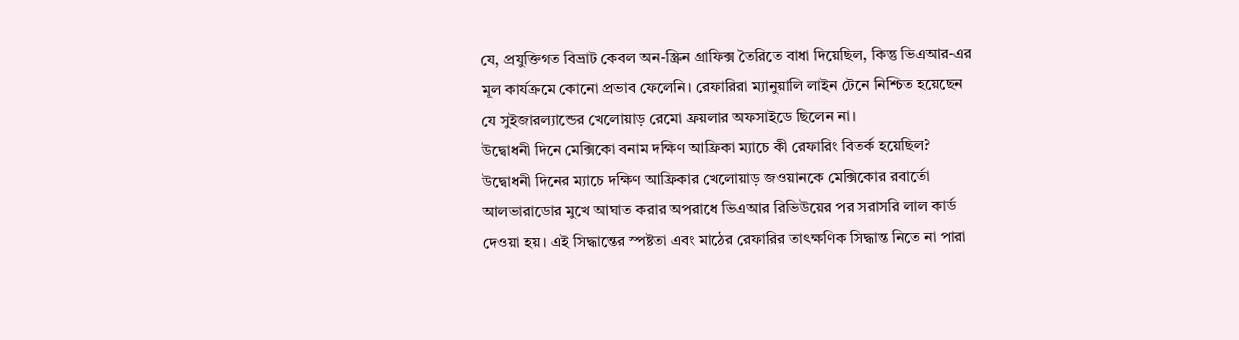যে, প্রযুক্তিগত বিভ্রাট কেবল অন-স্ক্রিন গ্রাফিক্স তৈরিতে বাধা দিয়েছিল, কিন্তু ভিএআর-এর মূল কার্যক্রমে কোনো প্রভাব ফেলেনি। রেফারিরা ম্যানুয়ালি লাইন টেনে নিশ্চিত হয়েছেন যে সুইজারল্যান্ডের খেলোয়াড় রেমো ফ্রয়লার অফসাইডে ছিলেন না।
উদ্বোধনী দিনে মেক্সিকো বনাম দক্ষিণ আফ্রিকা ম্যাচে কী রেফারিং বিতর্ক হয়েছিল?
উদ্বোধনী দিনের ম্যাচে দক্ষিণ আফ্রিকার খেলোয়াড় জওয়ানকে মেক্সিকোর রবার্তো আলভারাডোর মুখে আঘাত করার অপরাধে ভিএআর রিভিউয়ের পর সরাসরি লাল কার্ড দেওয়া হয়। এই সিদ্ধান্তের স্পষ্টতা এবং মাঠের রেফারির তাৎক্ষণিক সিদ্ধান্ত নিতে না পারা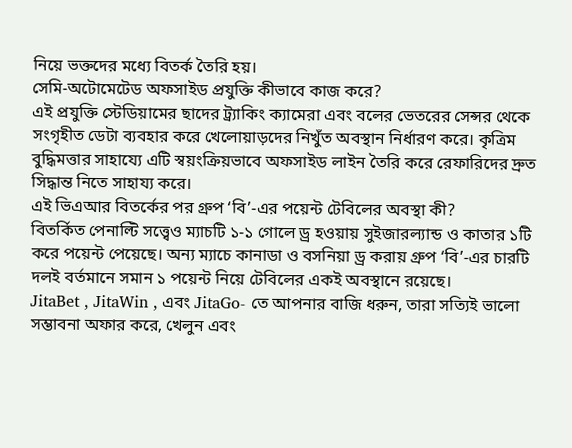নিয়ে ভক্তদের মধ্যে বিতর্ক তৈরি হয়।
সেমি-অটোমেটেড অফসাইড প্রযুক্তি কীভাবে কাজ করে?
এই প্রযুক্তি স্টেডিয়ামের ছাদের ট্র্যাকিং ক্যামেরা এবং বলের ভেতরের সেন্সর থেকে সংগৃহীত ডেটা ব্যবহার করে খেলোয়াড়দের নিখুঁত অবস্থান নির্ধারণ করে। কৃত্রিম বুদ্ধিমত্তার সাহায্যে এটি স্বয়ংক্রিয়ভাবে অফসাইড লাইন তৈরি করে রেফারিদের দ্রুত সিদ্ধান্ত নিতে সাহায্য করে।
এই ভিএআর বিতর্কের পর গ্রুপ ‘বি’-এর পয়েন্ট টেবিলের অবস্থা কী?
বিতর্কিত পেনাল্টি সত্ত্বেও ম্যাচটি ১-১ গোলে ড্র হওয়ায় সুইজারল্যান্ড ও কাতার ১টি করে পয়েন্ট পেয়েছে। অন্য ম্যাচে কানাডা ও বসনিয়া ড্র করায় গ্রুপ ‘বি’-এর চারটি দলই বর্তমানে সমান ১ পয়েন্ট নিয়ে টেবিলের একই অবস্থানে রয়েছে।
JitaBet , JitaWin , এবং JitaGo- তে আপনার বাজি ধরুন, তারা সত্যিই ভালো সম্ভাবনা অফার করে, খেলুন এবং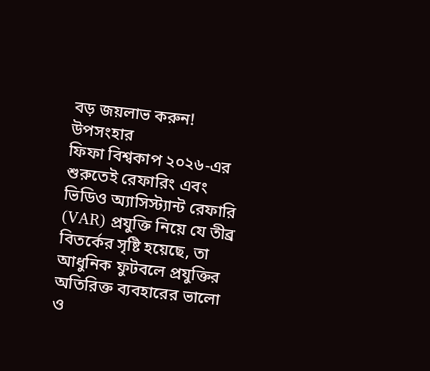বড় জয়লাভ করুন!
উপসংহার
ফিফা বিশ্বকাপ ২০২৬-এর শুরুতেই রেফারিং এবং ভিডিও অ্যাসিস্ট্যান্ট রেফারি (VAR) প্রযুক্তি নিয়ে যে তীব্র বিতর্কের সৃষ্টি হয়েছে, তা আধুনিক ফুটবলে প্রযুক্তির অতিরিক্ত ব্যবহারের ভালো ও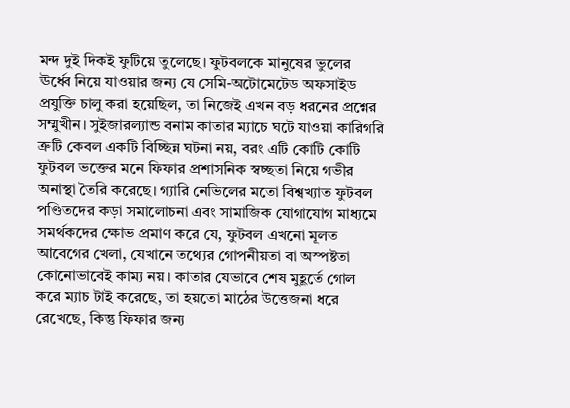মন্দ দুই দিকই ফুটিয়ে তুলেছে। ফুটবলকে মানুষের ভুলের ঊর্ধ্বে নিয়ে যাওয়ার জন্য যে সেমি-অটোমেটেড অফসাইড প্রযুক্তি চালু করা হয়েছিল, তা নিজেই এখন বড় ধরনের প্রশ্নের সম্মুখীন। সুইজারল্যান্ড বনাম কাতার ম্যাচে ঘটে যাওয়া কারিগরি ত্রুটি কেবল একটি বিচ্ছিন্ন ঘটনা নয়, বরং এটি কোটি কোটি ফুটবল ভক্তের মনে ফিফার প্রশাসনিক স্বচ্ছতা নিয়ে গভীর অনাস্থা তৈরি করেছে। গ্যারি নেভিলের মতো বিশ্বখ্যাত ফুটবল পণ্ডিতদের কড়া সমালোচনা এবং সামাজিক যোগাযোগ মাধ্যমে সমর্থকদের ক্ষোভ প্রমাণ করে যে, ফুটবল এখনো মূলত আবেগের খেলা, যেখানে তথ্যের গোপনীয়তা বা অস্পষ্টতা কোনোভাবেই কাম্য নয়। কাতার যেভাবে শেষ মুহূর্তে গোল করে ম্যাচ টাই করেছে, তা হয়তো মাঠের উত্তেজনা ধরে রেখেছে, কিন্তু ফিফার জন্য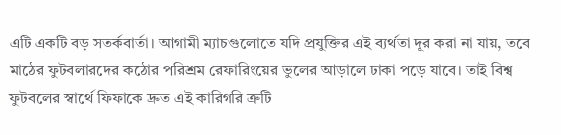এটি একটি বড় সতর্কবার্তা। আগামী ম্যাচগুলোতে যদি প্রযুক্তির এই ব্যর্থতা দূর করা না যায়, তবে মাঠের ফুটবলারদের কঠোর পরিশ্রম রেফারিংয়ের ভুলের আড়ালে ঢাকা পড়ে যাবে। তাই বিশ্ব ফুটবলের স্বার্থে ফিফাকে দ্রুত এই কারিগরি ত্রুটি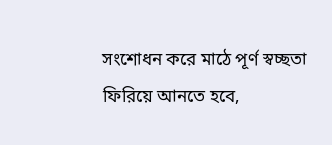সংশোধন করে মাঠে পূর্ণ স্বচ্ছতা ফিরিয়ে আনতে হবে,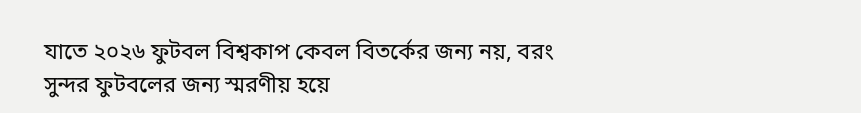যাতে ২০২৬ ফুটবল বিশ্বকাপ কেবল বিতর্কের জন্য নয়, বরং সুন্দর ফুটবলের জন্য স্মরণীয় হয়ে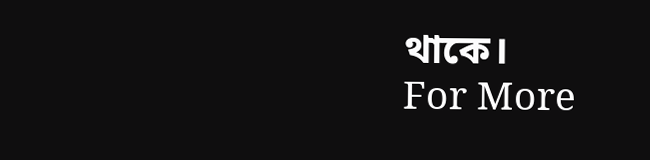থাকে।
For More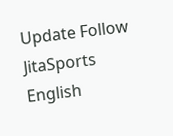Update Follow JitaSports English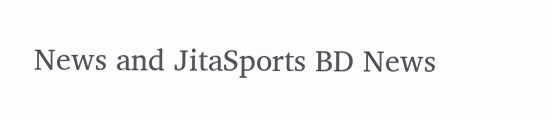News and JitaSports BD News